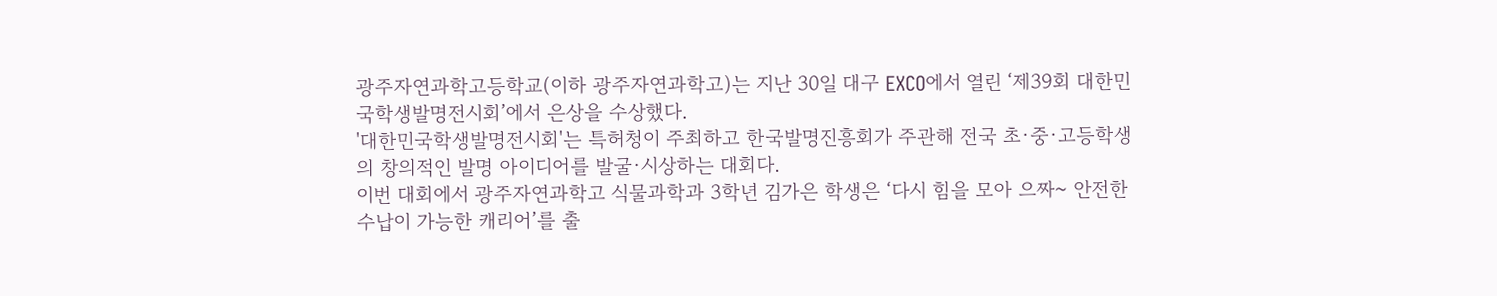광주자연과학고등학교(이하 광주자연과학고)는 지난 30일 대구 EXCO에서 열린 ‘제39회 대한민국학생발명전시회’에서 은상을 수상했다.
'대한민국학생발명전시회'는 특허청이 주최하고 한국발명진흥회가 주관해 전국 초·중·고등학생의 창의적인 발명 아이디어를 발굴·시상하는 대회다.
이번 대회에서 광주자연과학고 식물과학과 3학년 김가은 학생은 ‘다시 힘을 모아 으짜~ 안전한 수납이 가능한 캐리어’를 출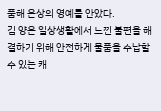품해 은상의 영예를 안았다.
김 양은 일상생활에서 느낀 불편을 해결하기 위해 안전하게 물품을 수납할 수 있는 캐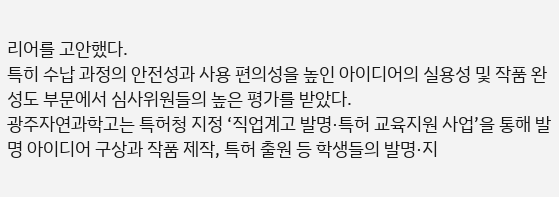리어를 고안했다.
특히 수납 과정의 안전성과 사용 편의성을 높인 아이디어의 실용성 및 작품 완성도 부문에서 심사위원들의 높은 평가를 받았다.
광주자연과학고는 특허청 지정 ‘직업계고 발명·특허 교육지원 사업’을 통해 발명 아이디어 구상과 작품 제작, 특허 출원 등 학생들의 발명·지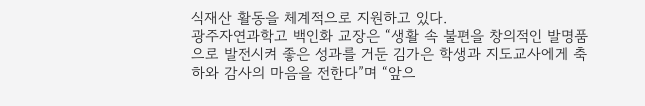식재산 활동을 체계적으로 지원하고 있다.
광주자연과학고 백인화 교장은 “생활 속 불편을 창의적인 발명품으로 발전시켜 좋은 성과를 거둔 김가은 학생과 지도교사에게 축하와 감사의 마음을 전한다”며 “앞으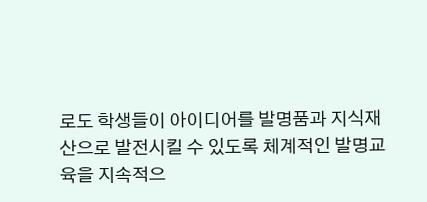로도 학생들이 아이디어를 발명품과 지식재산으로 발전시킬 수 있도록 체계적인 발명교육을 지속적으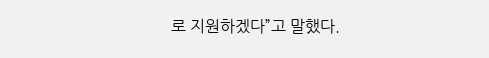로 지원하겠다”고 말했다.